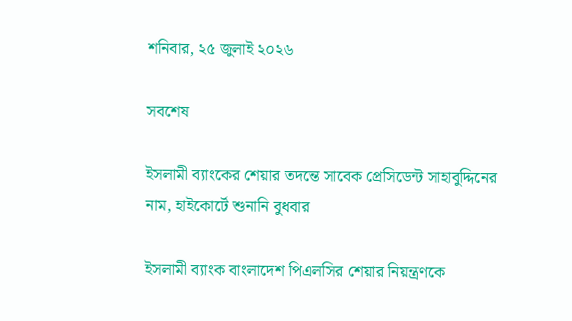শনিবার, ২৫ জুলাই ২০২৬

সবশেষ

ইসলামী ব্যাংকের শেয়ার তদন্তে সাবেক প্রেসিডেন্ট সাহাবুদ্দিনের নাম, হাইকোর্টে শুনানি বুধবার

ইসলামী ব্যাংক বাংলাদেশ পিএলসির শেয়ার নিয়ন্ত্রণকে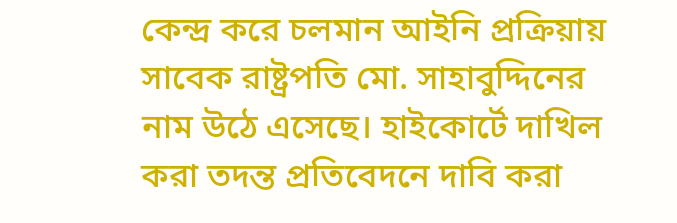কেন্দ্র করে চলমান আইনি প্রক্রিয়ায় সাবেক রাষ্ট্রপতি মো. সাহাবুদ্দিনের নাম উঠে এসেছে। হাইকোর্টে দাখিল করা তদন্ত প্রতিবেদনে দাবি করা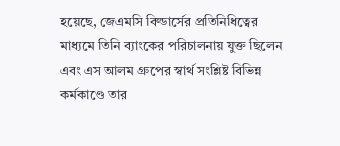হয়েছে, জেএমসি বিল্ডার্সের প্রতিনিধিত্বের মাধ্যমে তিনি ব্যাংকের পরিচালনায় যুক্ত ছিলেন এবং এস আলম গ্রুপের স্বার্থ সংশ্লিষ্ট বিভিন্ন কর্মকাণ্ডে তার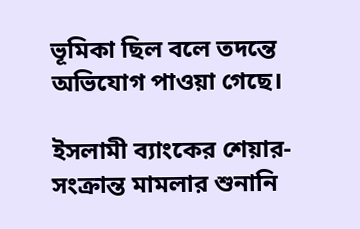ভূমিকা ছিল বলে তদন্তে অভিযোগ পাওয়া গেছে।

ইসলামী ব্যাংকের শেয়ার-সংক্রান্ত মামলার শুনানি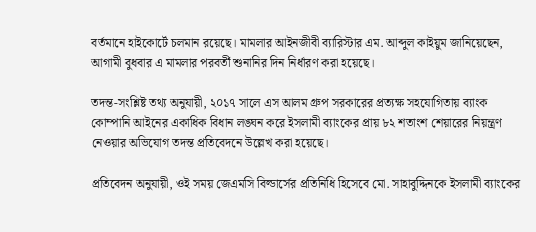বর্তমানে হাইকোর্টে চলমান রয়েছে। মামলার আইনজীবী ব্যারিস্টার এম. আব্দুল কাইয়ুম জানিয়েছেন, আগামী বুধবার এ মামলার পরবর্তী শুনানির দিন নির্ধারণ করা হয়েছে।

তদন্ত-সংশ্লিষ্ট তথ্য অনুযায়ী, ২০১৭ সালে এস আলম গ্রুপ সরকারের প্রত্যক্ষ সহযোগিতায় ব্যাংক কোম্পানি আইনের একাধিক বিধান লঙ্ঘন করে ইসলামী ব্যাংকের প্রায় ৮২ শতাংশ শেয়ারের নিয়ন্ত্রণ নেওয়ার অভিযোগ তদন্ত প্রতিবেদনে উল্লেখ করা হয়েছে।

প্রতিবেদন অনুযায়ী, ওই সময় জেএমসি বিল্ডার্সের প্রতিনিধি হিসেবে মো. সাহাবুদ্দিনকে ইসলামী ব্যাংকের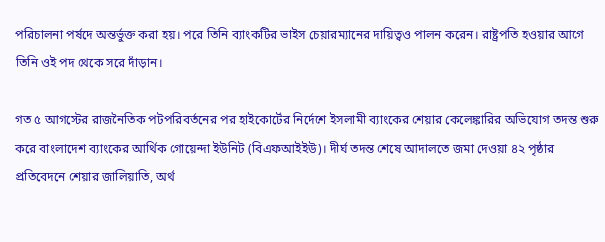পরিচালনা পর্ষদে অন্তর্ভুক্ত করা হয়। পরে তিনি ব্যাংকটির ভাইস চেয়ারম্যানের দায়িত্বও পালন করেন। রাষ্ট্রপতি হওয়ার আগে তিনি ওই পদ থেকে সরে দাঁড়ান।

গত ৫ আগস্টের রাজনৈতিক পটপরিবর্তনের পর হাইকোর্টের নির্দেশে ইসলামী ব্যাংকের শেয়ার কেলেঙ্কারির অভিযোগ তদন্ত শুরু করে বাংলাদেশ ব্যাংকের আর্থিক গোয়েন্দা ইউনিট (বিএফআইইউ)। দীর্ঘ তদন্ত শেষে আদালতে জমা দেওয়া ৪২ পৃষ্ঠার প্রতিবেদনে শেয়ার জালিয়াতি, অর্থ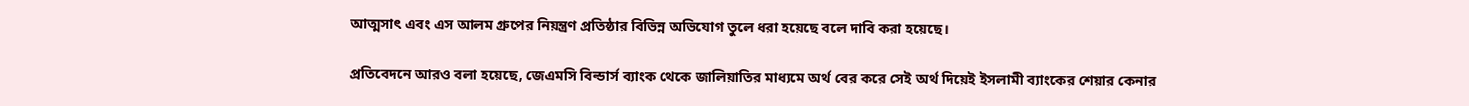আত্মসাৎ এবং এস আলম গ্রুপের নিয়ন্ত্রণ প্রতিষ্ঠার বিভিন্ন অভিযোগ তুলে ধরা হয়েছে বলে দাবি করা হয়েছে।

প্রতিবেদনে আরও বলা হয়েছে, জেএমসি বিল্ডার্স ব্যাংক থেকে জালিয়াতির মাধ্যমে অর্থ বের করে সেই অর্থ দিয়েই ইসলামী ব্যাংকের শেয়ার কেনার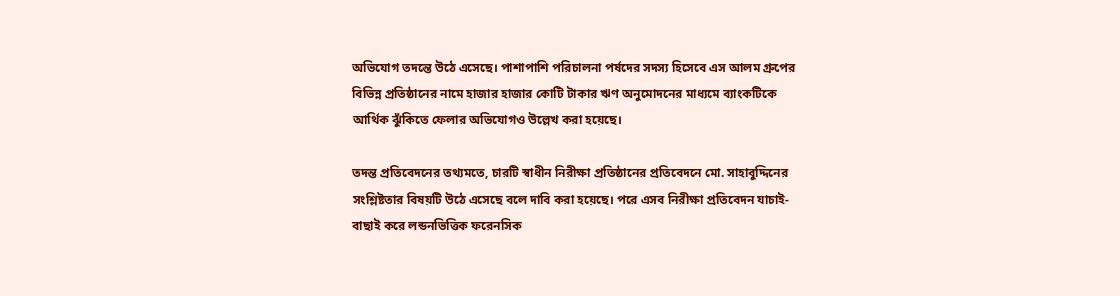অভিযোগ তদন্তে উঠে এসেছে। পাশাপাশি পরিচালনা পর্ষদের সদস্য হিসেবে এস আলম গ্রুপের বিভিন্ন প্রতিষ্ঠানের নামে হাজার হাজার কোটি টাকার ঋণ অনুমোদনের মাধ্যমে ব্যাংকটিকে আর্থিক ঝুঁকিতে ফেলার অভিযোগও উল্লেখ করা হয়েছে।

তদন্ত প্রতিবেদনের তথ্যমতে, চারটি স্বাধীন নিরীক্ষা প্রতিষ্ঠানের প্রতিবেদনে মো. সাহাবুদ্দিনের সংশ্লিষ্টতার বিষয়টি উঠে এসেছে বলে দাবি করা হয়েছে। পরে এসব নিরীক্ষা প্রতিবেদন যাচাই-বাছাই করে লন্ডনভিত্তিক ফরেনসিক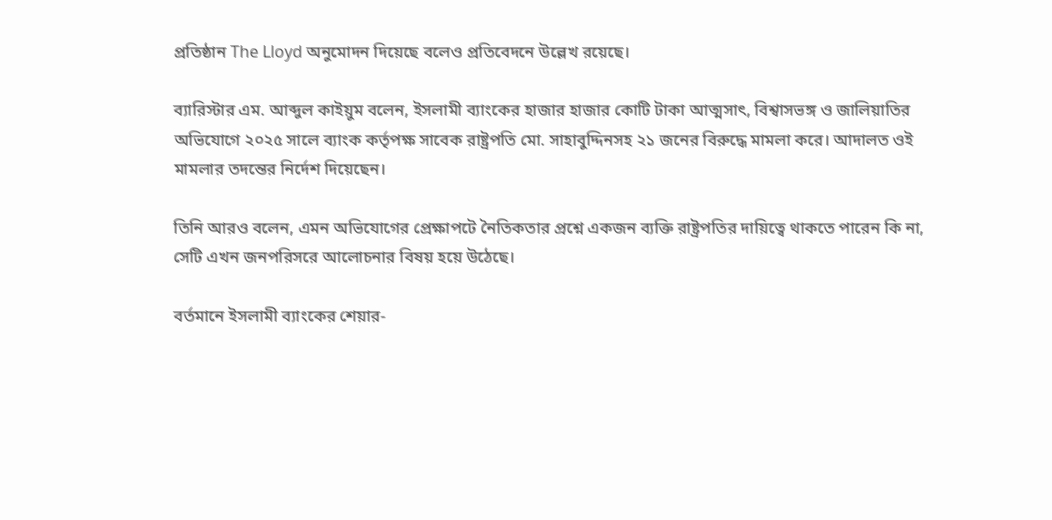প্রতিষ্ঠান The Lloyd অনুমোদন দিয়েছে বলেও প্রতিবেদনে উল্লেখ রয়েছে।

ব্যারিস্টার এম. আব্দুল কাইয়ুম বলেন, ইসলামী ব্যাংকের হাজার হাজার কোটি টাকা আত্মসাৎ, বিশ্বাসভঙ্গ ও জালিয়াতির অভিযোগে ২০২৫ সালে ব্যাংক কর্তৃপক্ষ সাবেক রাষ্ট্রপতি মো. সাহাবুদ্দিনসহ ২১ জনের বিরুদ্ধে মামলা করে। আদালত ওই মামলার তদন্তের নির্দেশ দিয়েছেন।

তিনি আরও বলেন, এমন অভিযোগের প্রেক্ষাপটে নৈতিকতার প্রশ্নে একজন ব্যক্তি রাষ্ট্রপতির দায়িত্বে থাকতে পারেন কি না, সেটি এখন জনপরিসরে আলোচনার বিষয় হয়ে উঠেছে।

বর্তমানে ইসলামী ব্যাংকের শেয়ার-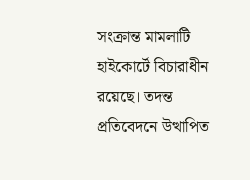সংক্রান্ত মামলাটি হাইকোর্টে বিচারাধীন রয়েছে। তদন্ত প্রতিবেদনে উত্থাপিত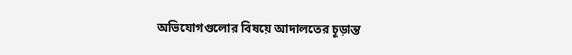অভিযোগগুলোর বিষয়ে আদালতের চূড়ান্ত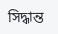সিদ্ধান্ত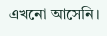এখনো আসেনি।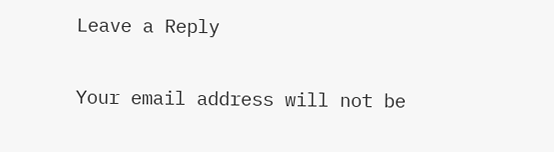Leave a Reply

Your email address will not be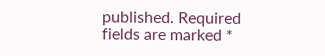published. Required fields are marked *